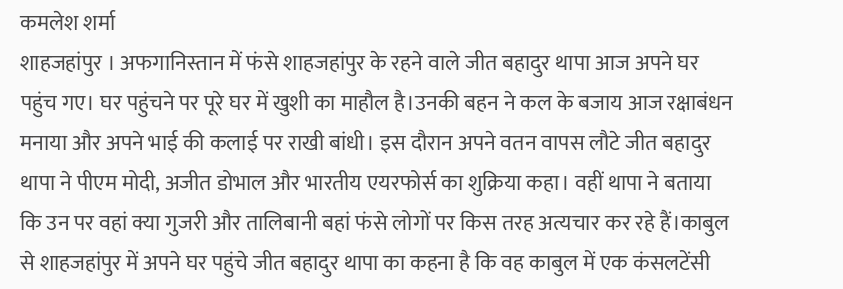कमलेश शर्मा
शाहजहांपुर । अफगानिस्तान में फंसे शाहजहांपुर के रहने वाले जीत बहादुर थापा आज अपने घर पहुंच गए। घर पहुंचने पर पूरे घर में खुशी का माहौल है।उनकी बहन ने कल के बजाय आज रक्षाबंधन मनाया और अपने भाई की कलाई पर राखी बांधी। इस दौरान अपने वतन वापस लौटे जीत बहादुर थापा ने पीएम मोदी, अजीत डोभाल और भारतीय एयरफोर्स का शुक्रिया कहा। वहीं थापा ने बताया कि उन पर वहां क्या गुजरी और तालिबानी बहां फंसे लोगों पर किस तरह अत्यचार कर रहे हैं।काबुल से शाहजहांपुर में अपने घर पहुंचे जीत बहादुर थापा का कहना है कि वह काबुल में एक कंसलटेंसी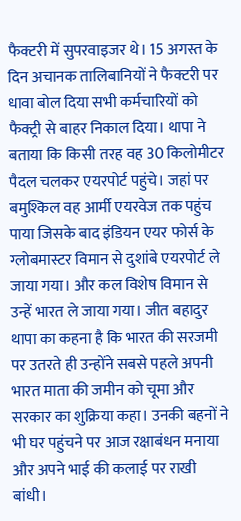फैक्टरी में सुपरवाइजर थे। 15 अगस्त के दिन अचानक तालिबानियों ने फैक्टरी पर धावा बोल दिया सभी कर्मचारियों को फैक्ट्री से बाहर निकाल दिया। थापा ने बताया कि किसी तरह वह 30 किलोमीटर पैदल चलकर एयरपोर्ट पहुंचे। जहां पर बमुश्किल वह आर्मी एयरवेज तक पहुंच पाया जिसके बाद इंडियन एयर फोर्स के ग्लोबमास्टर विमान से दुशांबे एयरपोर्ट ले जाया गया। और कल विशेष विमान से उन्हें भारत ले जाया गया। जीत बहादुर थापा का कहना है कि भारत की सरजमी पर उतरते ही उन्होंने सबसे पहले अपनी भारत माता की जमीन को चूमा और सरकार का शुक्रिया कहा। उनकी बहनों ने भी घर पहुंचने पर आज रक्षाबंधन मनाया और अपने भाई की कलाई पर राखी बांधी।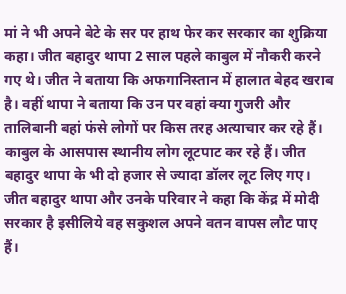मां ने भी अपने बेटे के सर पर हाथ फेर कर सरकार का शुक्रिया कहा। जीत बहादुर थापा 2 साल पहले काबुल में नौकरी करने गए थे। जीत ने बताया कि अफगानिस्तान में हालात बेहद खराब है। वहीं थापा ने बताया कि उन पर वहां क्या गुजरी और तालिबानी बहां फंसे लोगों पर किस तरह अत्याचार कर रहे हैं। काबुल के आसपास स्थानीय लोग लूटपाट कर रहे हैं। जीत बहादुर थापा के भी दो हजार से ज्यादा डॉलर लूट लिए गए। जीत बहादुर थापा और उनके परिवार ने कहा कि केंद्र में मोदी सरकार है इसीलिये वह सकुशल अपने वतन वापस लौट पाए हैं।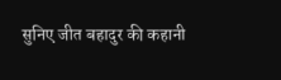सुनिए जीत बहादुर की कहानी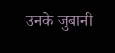उनके जुबानी